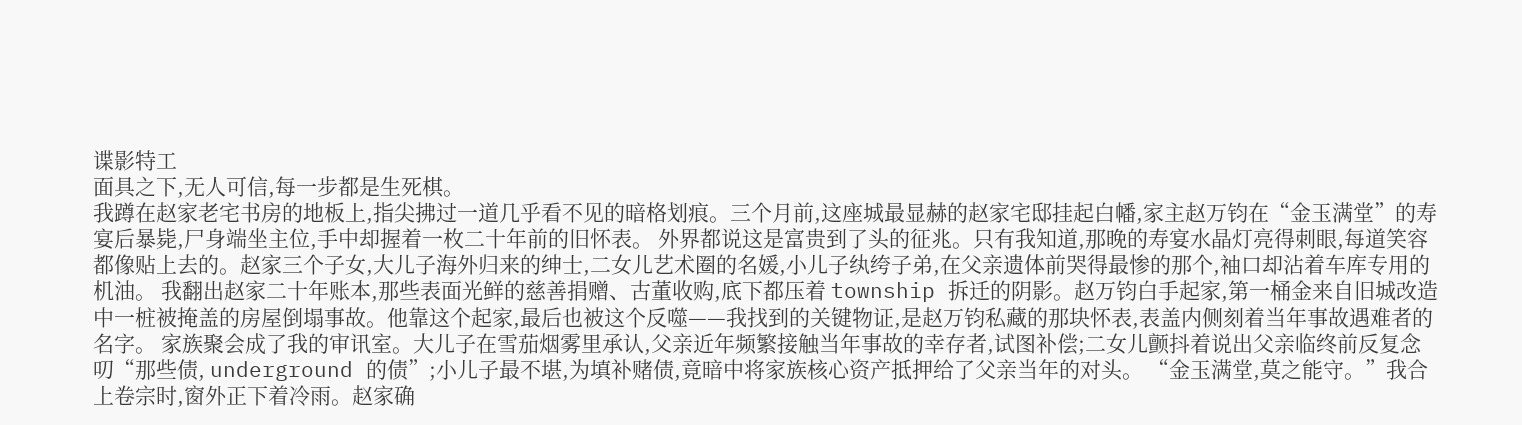谍影特工
面具之下,无人可信,每一步都是生死棋。
我蹲在赵家老宅书房的地板上,指尖拂过一道几乎看不见的暗格划痕。三个月前,这座城最显赫的赵家宅邸挂起白幡,家主赵万钧在“金玉满堂”的寿宴后暴毙,尸身端坐主位,手中却握着一枚二十年前的旧怀表。 外界都说这是富贵到了头的征兆。只有我知道,那晚的寿宴水晶灯亮得刺眼,每道笑容都像贴上去的。赵家三个子女,大儿子海外归来的绅士,二女儿艺术圈的名媛,小儿子纨绔子弟,在父亲遗体前哭得最惨的那个,袖口却沾着车库专用的机油。 我翻出赵家二十年账本,那些表面光鲜的慈善捐赠、古董收购,底下都压着 township 拆迁的阴影。赵万钧白手起家,第一桶金来自旧城改造中一桩被掩盖的房屋倒塌事故。他靠这个起家,最后也被这个反噬——我找到的关键物证,是赵万钧私藏的那块怀表,表盖内侧刻着当年事故遇难者的名字。 家族聚会成了我的审讯室。大儿子在雪茄烟雾里承认,父亲近年频繁接触当年事故的幸存者,试图补偿;二女儿颤抖着说出父亲临终前反复念叨“那些债, underground 的债”;小儿子最不堪,为填补赌债,竟暗中将家族核心资产抵押给了父亲当年的对头。 “金玉满堂,莫之能守。”我合上卷宗时,窗外正下着冷雨。赵家确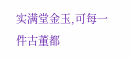实满堂金玉,可每一件古董都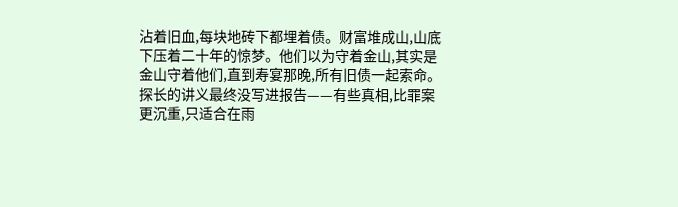沾着旧血,每块地砖下都埋着债。财富堆成山,山底下压着二十年的惊梦。他们以为守着金山,其实是金山守着他们,直到寿宴那晚,所有旧债一起索命。探长的讲义最终没写进报告——有些真相,比罪案更沉重,只适合在雨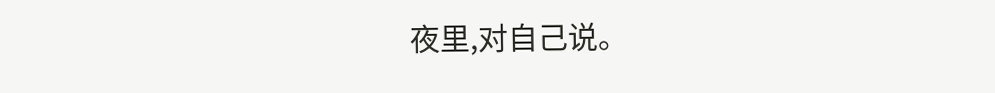夜里,对自己说。